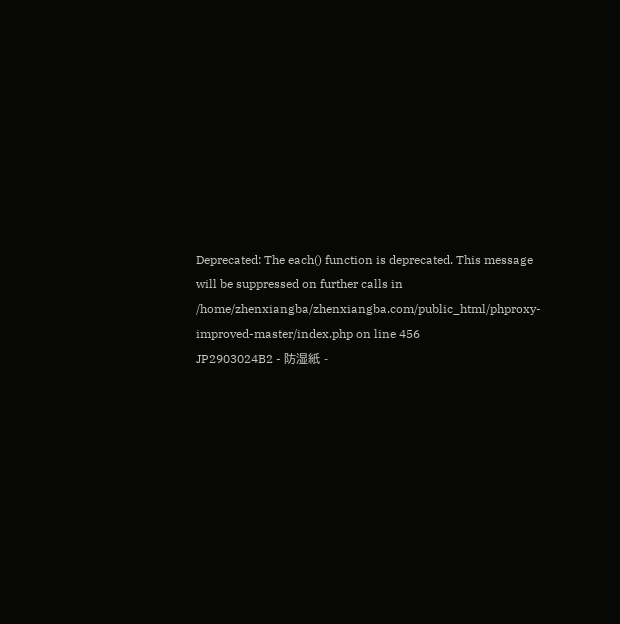Deprecated: The each() function is deprecated. This message will be suppressed on further calls in /home/zhenxiangba/zhenxiangba.com/public_html/phproxy-improved-master/index.php on line 456
JP2903024B2 - 防湿紙 -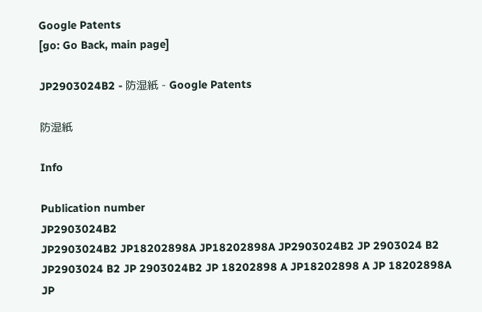Google Patents
[go: Go Back, main page]

JP2903024B2 - 防湿紙 - Google Patents

防湿紙

Info

Publication number
JP2903024B2
JP2903024B2 JP18202898A JP18202898A JP2903024B2 JP 2903024 B2 JP2903024 B2 JP 2903024B2 JP 18202898 A JP18202898 A JP 18202898A JP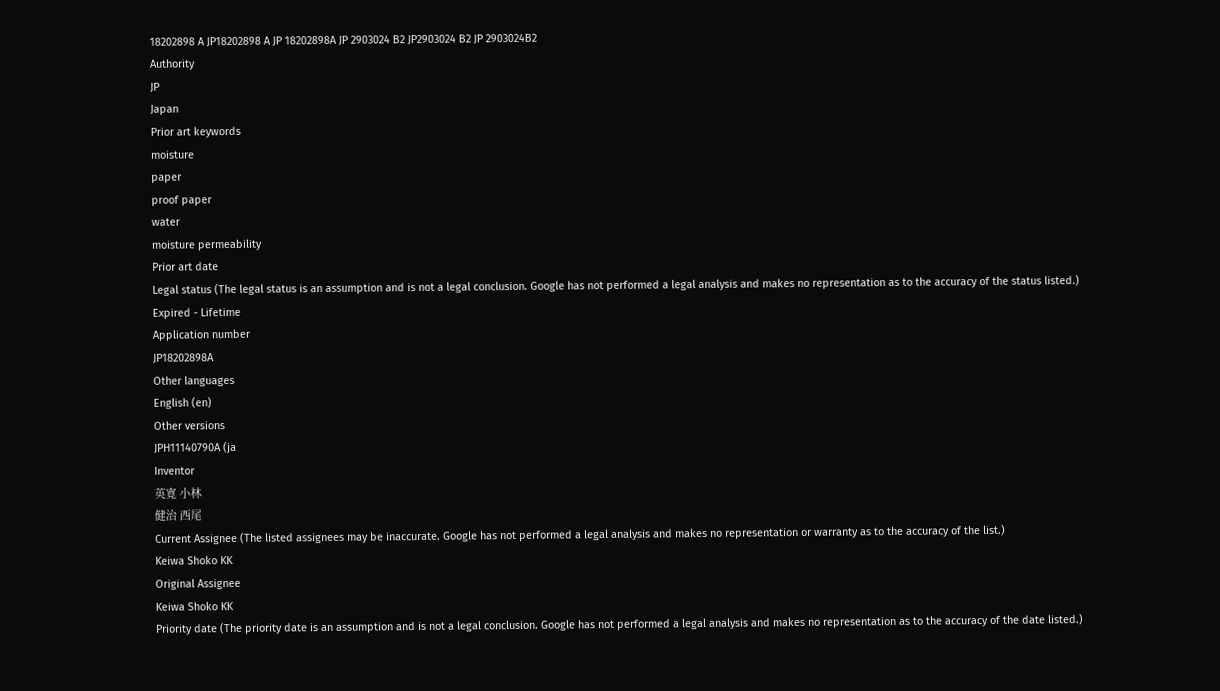18202898 A JP18202898 A JP 18202898A JP 2903024 B2 JP2903024 B2 JP 2903024B2
Authority
JP
Japan
Prior art keywords
moisture
paper
proof paper
water
moisture permeability
Prior art date
Legal status (The legal status is an assumption and is not a legal conclusion. Google has not performed a legal analysis and makes no representation as to the accuracy of the status listed.)
Expired - Lifetime
Application number
JP18202898A
Other languages
English (en)
Other versions
JPH11140790A (ja
Inventor
英寛 小林
健治 西尾
Current Assignee (The listed assignees may be inaccurate. Google has not performed a legal analysis and makes no representation or warranty as to the accuracy of the list.)
Keiwa Shoko KK
Original Assignee
Keiwa Shoko KK
Priority date (The priority date is an assumption and is not a legal conclusion. Google has not performed a legal analysis and makes no representation as to the accuracy of the date listed.)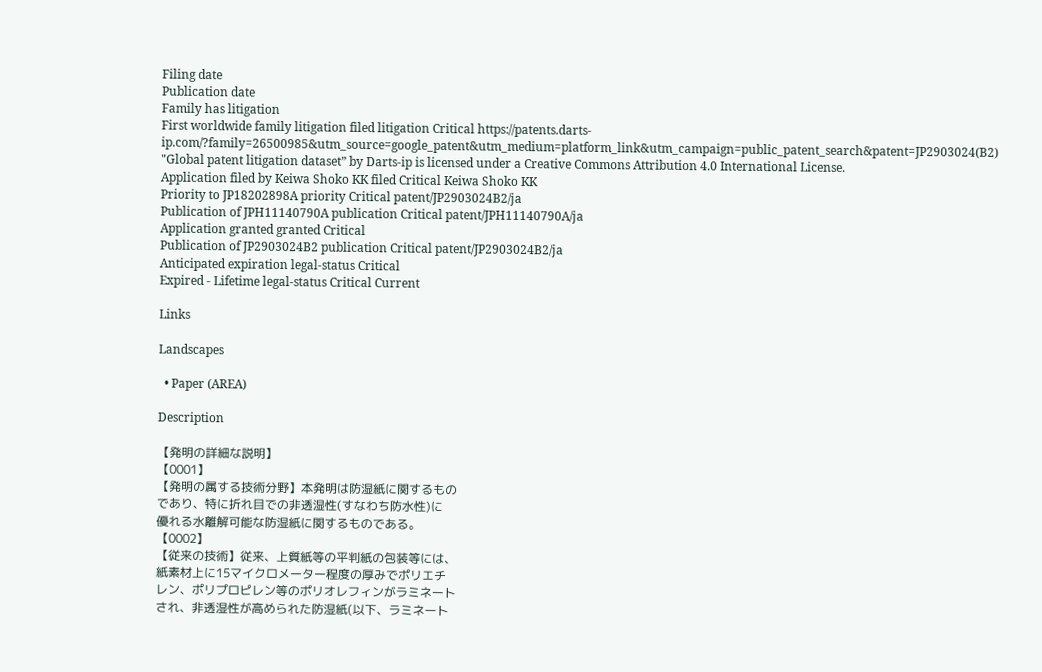Filing date
Publication date
Family has litigation
First worldwide family litigation filed litigation Critical https://patents.darts-ip.com/?family=26500985&utm_source=google_patent&utm_medium=platform_link&utm_campaign=public_patent_search&patent=JP2903024(B2) "Global patent litigation dataset” by Darts-ip is licensed under a Creative Commons Attribution 4.0 International License.
Application filed by Keiwa Shoko KK filed Critical Keiwa Shoko KK
Priority to JP18202898A priority Critical patent/JP2903024B2/ja
Publication of JPH11140790A publication Critical patent/JPH11140790A/ja
Application granted granted Critical
Publication of JP2903024B2 publication Critical patent/JP2903024B2/ja
Anticipated expiration legal-status Critical
Expired - Lifetime legal-status Critical Current

Links

Landscapes

  • Paper (AREA)

Description

【発明の詳細な説明】
【0001】
【発明の属する技術分野】本発明は防湿紙に関するもの
であり、特に折れ目での非透湿性(すなわち防水性)に
優れる水離解可能な防湿紙に関するものである。
【0002】
【従来の技術】従来、上質紙等の平判紙の包装等には、
紙素材上に15マイクロメーター程度の厚みでポリエチ
レン、ポリプロピレン等のポリオレフィンがラミネート
され、非透湿性が高められた防湿紙(以下、ラミネート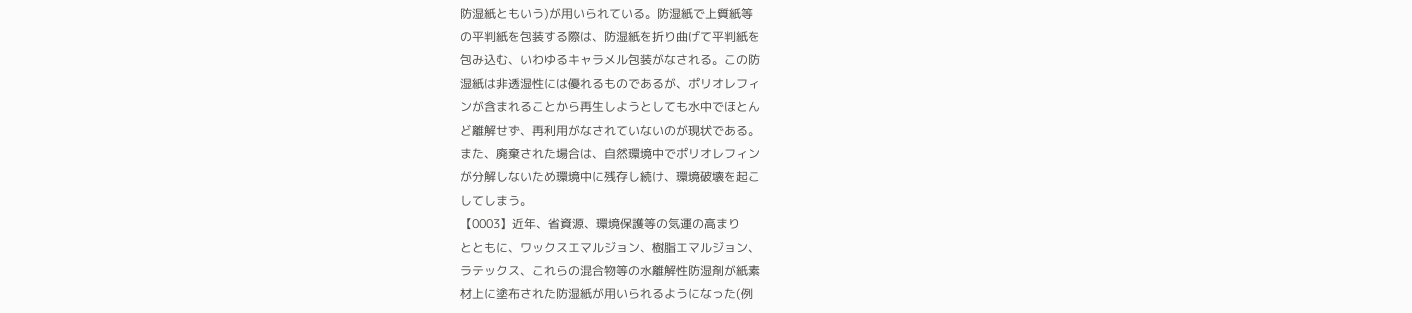防湿紙ともいう)が用いられている。防湿紙で上質紙等
の平判紙を包装する際は、防湿紙を折り曲げて平判紙を
包み込む、いわゆるキャラメル包装がなされる。この防
湿紙は非透湿性には優れるものであるが、ポリオレフィ
ンが含まれることから再生しようとしても水中でほとん
ど離解せず、再利用がなされていないのが現状である。
また、廃棄された場合は、自然環境中でポリオレフィン
が分解しないため環境中に残存し続け、環境破壊を起こ
してしまう。
【0003】近年、省資源、環境保護等の気運の高まり
とともに、ワックスエマルジョン、樹脂エマルジョン、
ラテックス、これらの混合物等の水離解性防湿剤が紙素
材上に塗布された防湿紙が用いられるようになった(例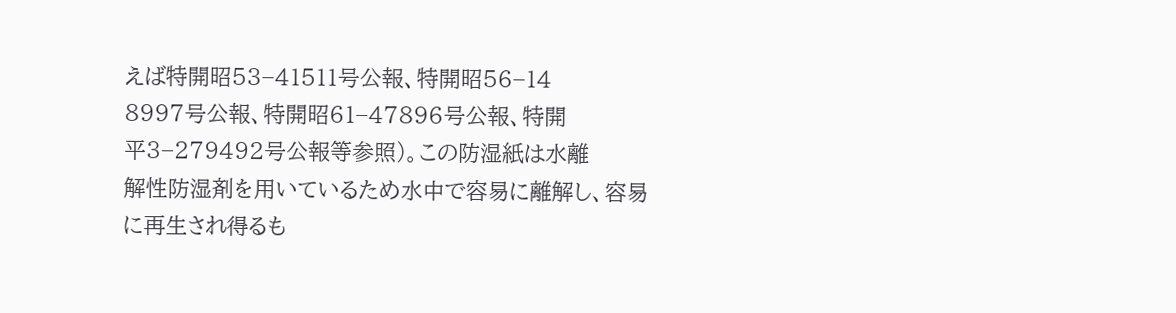えば特開昭53−41511号公報、特開昭56−14
8997号公報、特開昭61−47896号公報、特開
平3−279492号公報等参照)。この防湿紙は水離
解性防湿剤を用いているため水中で容易に離解し、容易
に再生され得るも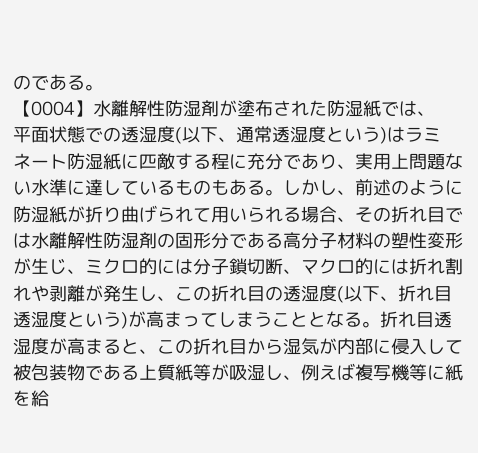のである。
【0004】水離解性防湿剤が塗布された防湿紙では、
平面状態での透湿度(以下、通常透湿度という)はラミ
ネート防湿紙に匹敵する程に充分であり、実用上問題な
い水準に達しているものもある。しかし、前述のように
防湿紙が折り曲げられて用いられる場合、その折れ目で
は水離解性防湿剤の固形分である高分子材料の塑性変形
が生じ、ミクロ的には分子鎖切断、マクロ的には折れ割
れや剥離が発生し、この折れ目の透湿度(以下、折れ目
透湿度という)が高まってしまうこととなる。折れ目透
湿度が高まると、この折れ目から湿気が内部に侵入して
被包装物である上質紙等が吸湿し、例えば複写機等に紙
を給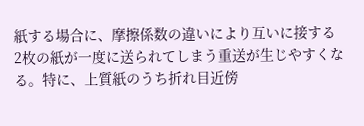紙する場合に、摩擦係数の違いにより互いに接する
2枚の紙が一度に送られてしまう重送が生じやすくな
る。特に、上質紙のうち折れ目近傍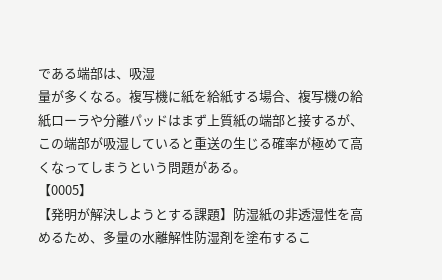である端部は、吸湿
量が多くなる。複写機に紙を給紙する場合、複写機の給
紙ローラや分離パッドはまず上質紙の端部と接するが、
この端部が吸湿していると重送の生じる確率が極めて高
くなってしまうという問題がある。
【0005】
【発明が解決しようとする課題】防湿紙の非透湿性を高
めるため、多量の水離解性防湿剤を塗布するこ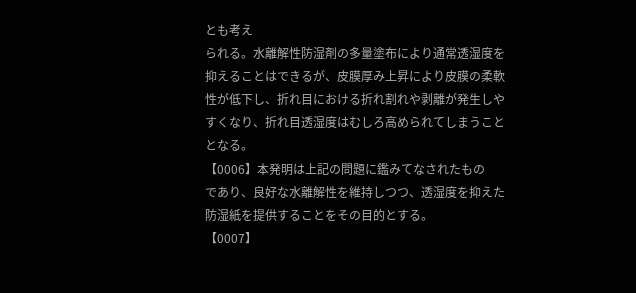とも考え
られる。水離解性防湿剤の多量塗布により通常透湿度を
抑えることはできるが、皮膜厚み上昇により皮膜の柔軟
性が低下し、折れ目における折れ割れや剥離が発生しや
すくなり、折れ目透湿度はむしろ高められてしまうこと
となる。
【0006】本発明は上記の問題に鑑みてなされたもの
であり、良好な水離解性を維持しつつ、透湿度を抑えた
防湿紙を提供することをその目的とする。
【0007】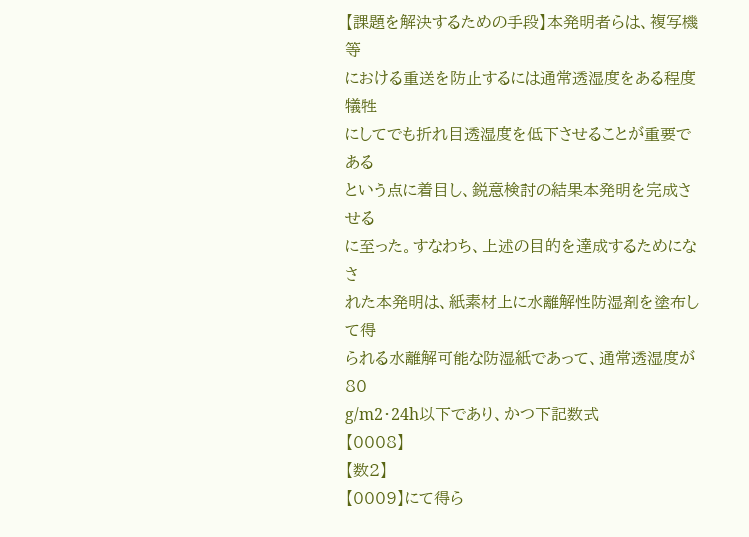【課題を解決するための手段】本発明者らは、複写機等
における重送を防止するには通常透湿度をある程度犠牲
にしてでも折れ目透湿度を低下させることが重要である
という点に着目し、鋭意検討の結果本発明を完成させる
に至った。すなわち、上述の目的を達成するためになさ
れた本発明は、紙素材上に水離解性防湿剤を塗布して得
られる水離解可能な防湿紙であって、通常透湿度が80
g/m2・24h以下であり、かつ下記数式
【0008】
【数2】
【0009】にて得ら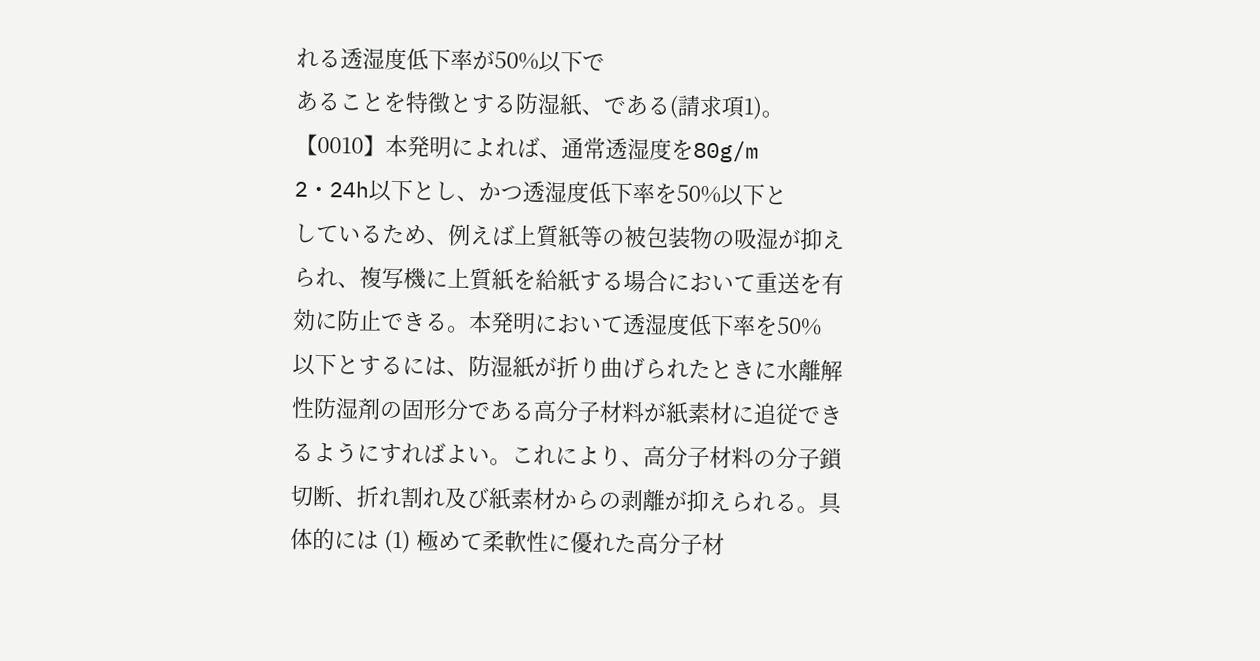れる透湿度低下率が50%以下で
あることを特徴とする防湿紙、である(請求項1)。
【0010】本発明によれば、通常透湿度を80g/m
2・24h以下とし、かつ透湿度低下率を50%以下と
しているため、例えば上質紙等の被包装物の吸湿が抑え
られ、複写機に上質紙を給紙する場合において重送を有
効に防止できる。本発明において透湿度低下率を50%
以下とするには、防湿紙が折り曲げられたときに水離解
性防湿剤の固形分である高分子材料が紙素材に追従でき
るようにすればよい。これにより、高分子材料の分子鎖
切断、折れ割れ及び紙素材からの剥離が抑えられる。具
体的には (1) 極めて柔軟性に優れた高分子材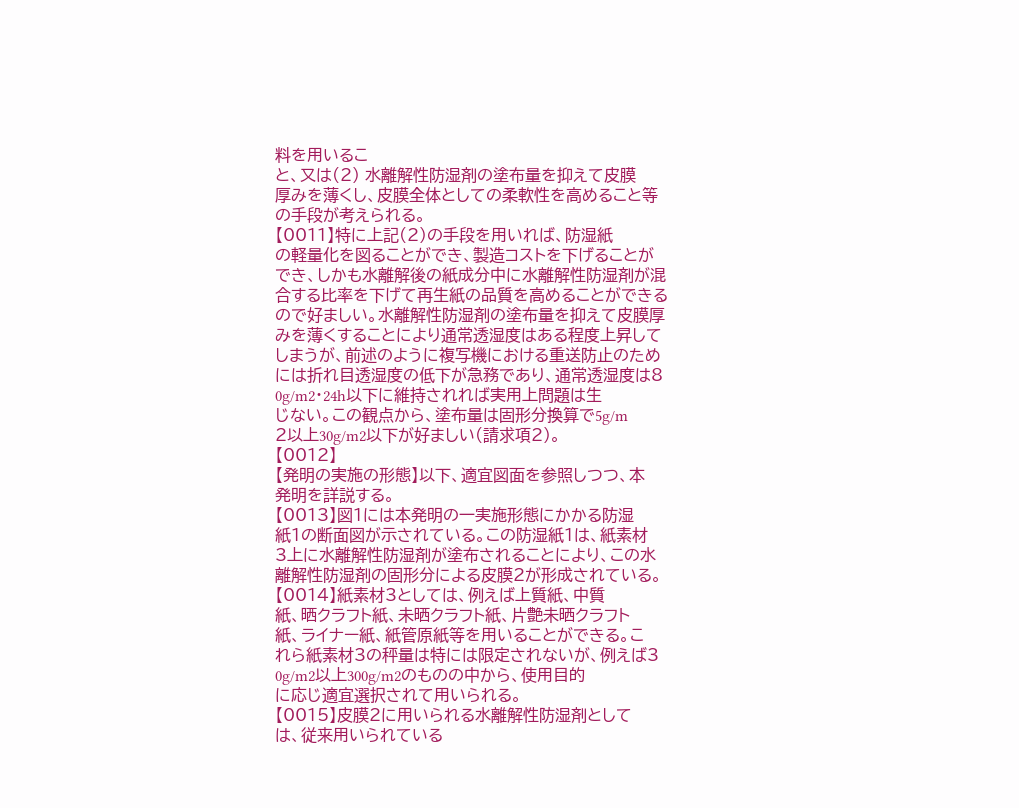料を用いるこ
と、又は(2) 水離解性防湿剤の塗布量を抑えて皮膜
厚みを薄くし、皮膜全体としての柔軟性を高めること等
の手段が考えられる。
【0011】特に上記(2)の手段を用いれば、防湿紙
の軽量化を図ることができ、製造コストを下げることが
でき、しかも水離解後の紙成分中に水離解性防湿剤が混
合する比率を下げて再生紙の品質を高めることができる
ので好ましい。水離解性防湿剤の塗布量を抑えて皮膜厚
みを薄くすることにより通常透湿度はある程度上昇して
しまうが、前述のように複写機における重送防止のため
には折れ目透湿度の低下が急務であり、通常透湿度は8
0g/m2・24h以下に維持されれば実用上問題は生
じない。この観点から、塗布量は固形分換算で5g/m
2以上30g/m2以下が好ましい(請求項2)。
【0012】
【発明の実施の形態】以下、適宜図面を参照しつつ、本
発明を詳説する。
【0013】図1には本発明の一実施形態にかかる防湿
紙1の断面図が示されている。この防湿紙1は、紙素材
3上に水離解性防湿剤が塗布されることにより、この水
離解性防湿剤の固形分による皮膜2が形成されている。
【0014】紙素材3としては、例えば上質紙、中質
紙、晒クラフト紙、未晒クラフト紙、片艶未晒クラフト
紙、ライナー紙、紙管原紙等を用いることができる。こ
れら紙素材3の秤量は特には限定されないが、例えば3
0g/m2以上300g/m2のものの中から、使用目的
に応じ適宜選択されて用いられる。
【0015】皮膜2に用いられる水離解性防湿剤として
は、従来用いられている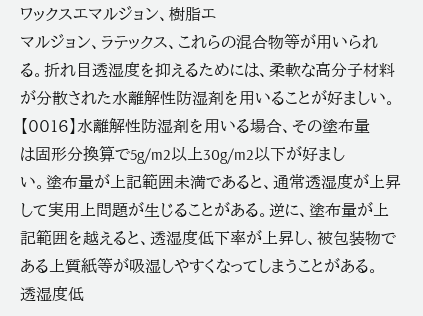ワックスエマルジョン、樹脂エ
マルジョン、ラテックス、これらの混合物等が用いられ
る。折れ目透湿度を抑えるためには、柔軟な高分子材料
が分散された水離解性防湿剤を用いることが好ましい。
【0016】水離解性防湿剤を用いる場合、その塗布量
は固形分換算で5g/m2以上30g/m2以下が好まし
い。塗布量が上記範囲未満であると、通常透湿度が上昇
して実用上問題が生じることがある。逆に、塗布量が上
記範囲を越えると、透湿度低下率が上昇し、被包装物で
ある上質紙等が吸湿しやすくなってしまうことがある。
透湿度低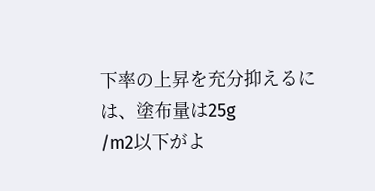下率の上昇を充分抑えるには、塗布量は25g
/m2以下がよ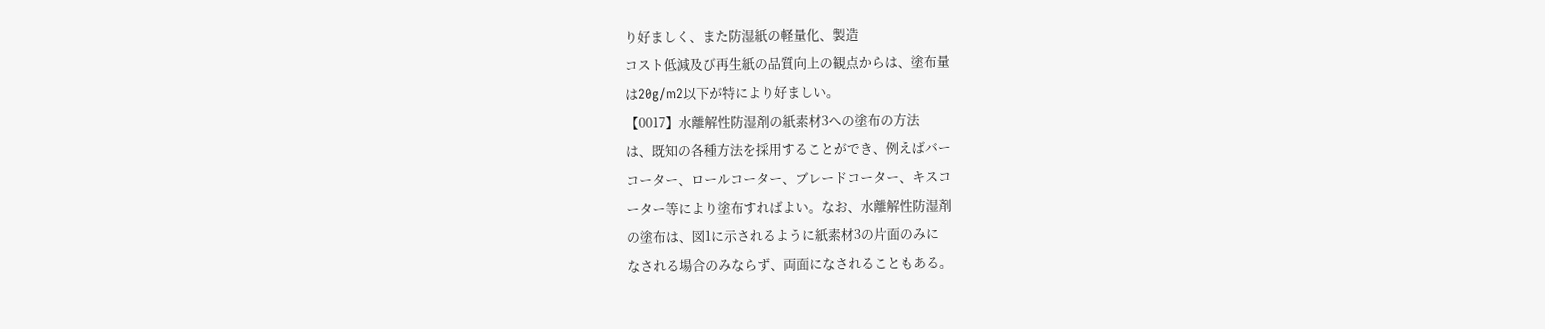り好ましく、また防湿紙の軽量化、製造
コスト低減及び再生紙の品質向上の観点からは、塗布量
は20g/m2以下が特により好ましい。
【0017】水離解性防湿剤の紙素材3への塗布の方法
は、既知の各種方法を採用することができ、例えばバー
コーター、ロールコーター、ブレードコーター、キスコ
ーター等により塗布すればよい。なお、水離解性防湿剤
の塗布は、図1に示されるように紙素材3の片面のみに
なされる場合のみならず、両面になされることもある。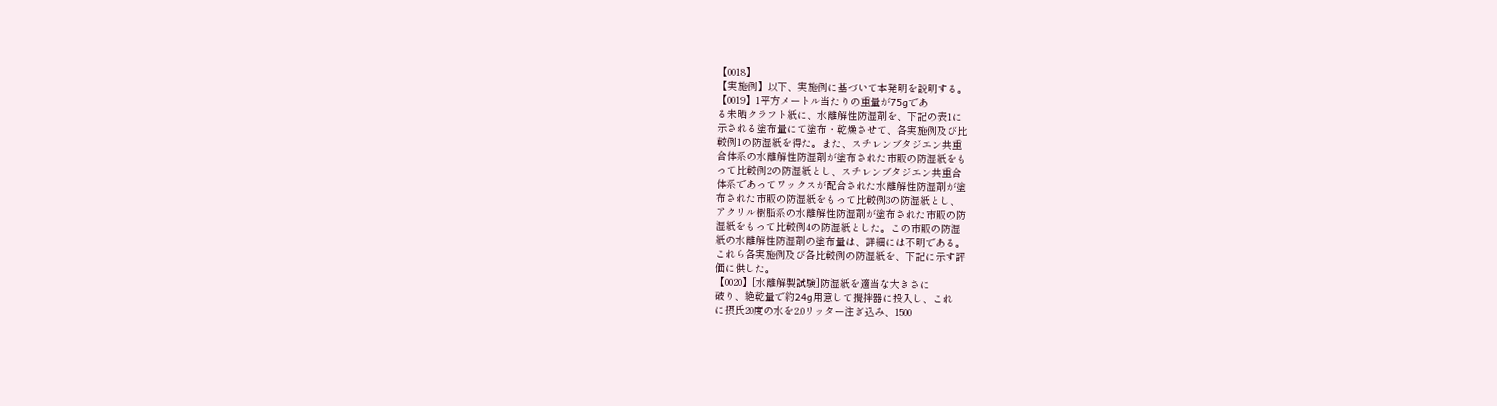【0018】
【実施例】以下、実施例に基づいて本発明を説明する。
【0019】1平方メートル当たりの重量が75gであ
る未晒クラフト紙に、水離解性防湿剤を、下記の表1に
示される塗布量にて塗布・乾燥させて、各実施例及び比
較例1の防湿紙を得た。また、スチレンブタジエン共重
合体系の水離解性防湿剤が塗布された市販の防湿紙をも
って比較例2の防湿紙とし、スチレンブタジエン共重合
体系であってワックスが配合された水離解性防湿剤が塗
布された市販の防湿紙をもって比較例3の防湿紙とし、
アクリル樹脂系の水離解性防湿剤が塗布された市販の防
湿紙をもって比較例4の防湿紙とした。この市販の防湿
紙の水離解性防湿剤の塗布量は、詳細には不明である。
これら各実施例及び各比較例の防湿紙を、下記に示す評
価に供した。
【0020】[水離解製試験]防湿紙を適当な大きさに
破り、絶乾量で約24g用意して攪拌器に投入し、これ
に摂氏20度の水を2.0リッター注ぎ込み、1500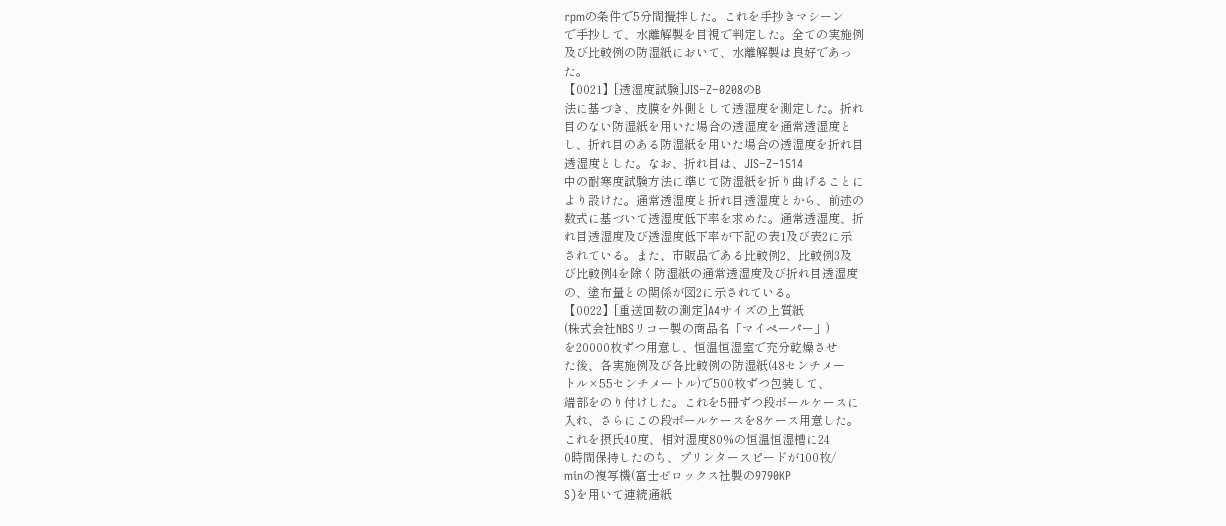rpmの条件で5分間攪拌した。これを手抄きマシーン
で手抄して、水離解製を目視で判定した。全ての実施例
及び比較例の防湿紙において、水離解製は良好であっ
た。
【0021】[透湿度試験]JIS−Z−0208のB
法に基づき、皮膜を外側として透湿度を測定した。折れ
目のない防湿紙を用いた場合の透湿度を通常透湿度と
し、折れ目のある防湿紙を用いた場合の透湿度を折れ目
透湿度とした。なお、折れ目は、JIS−Z−1514
中の耐寒度試験方法に準じて防湿紙を折り曲げることに
より設けた。通常透湿度と折れ目透湿度とから、前述の
数式に基づいて透湿度低下率を求めた。通常透湿度、折
れ目透湿度及び透湿度低下率が下記の表1及び表2に示
されている。また、市販品である比較例2、比較例3及
び比較例4を除く防湿紙の通常透湿度及び折れ目透湿度
の、塗布量との関係が図2に示されている。
【0022】[重送回数の測定]A4サイズの上質紙
(株式会社NBSリコー製の商品名「マイペーパー」)
を20000枚ずつ用意し、恒温恒湿室で充分乾燥させ
た後、各実施例及び各比較例の防湿紙(48センチメー
トル×55センチメートル)で500枚ずつ包装して、
端部をのり付けした。これを5冊ずつ段ボールケースに
入れ、さらにこの段ボールケースを8ケース用意した。
これを摂氏40度、相対湿度80%の恒温恒湿槽に24
0時間保持したのち、プリンタースピードが100枚/
minの複写機(富士ゼロックス社製の9790KP
S)を用いて連続通紙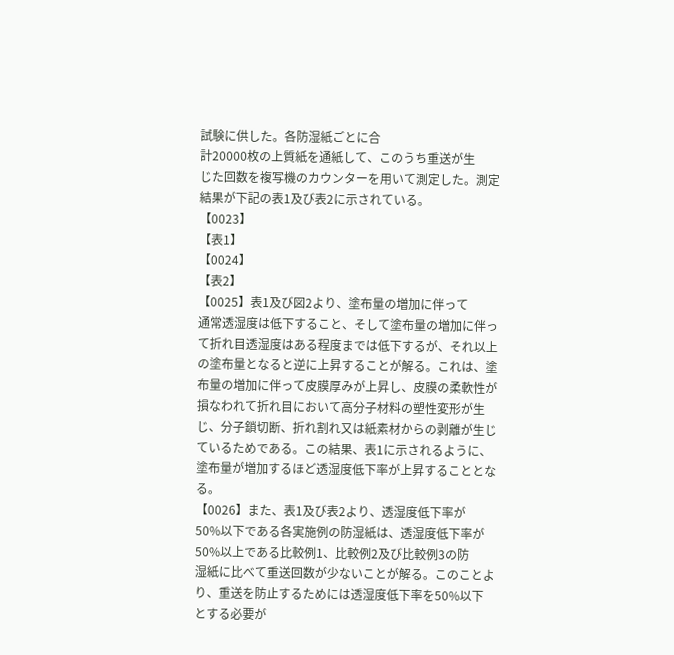試験に供した。各防湿紙ごとに合
計20000枚の上質紙を通紙して、このうち重送が生
じた回数を複写機のカウンターを用いて測定した。測定
結果が下記の表1及び表2に示されている。
【0023】
【表1】
【0024】
【表2】
【0025】表1及び図2より、塗布量の増加に伴って
通常透湿度は低下すること、そして塗布量の増加に伴っ
て折れ目透湿度はある程度までは低下するが、それ以上
の塗布量となると逆に上昇することが解る。これは、塗
布量の増加に伴って皮膜厚みが上昇し、皮膜の柔軟性が
損なわれて折れ目において高分子材料の塑性変形が生
じ、分子鎖切断、折れ割れ又は紙素材からの剥離が生じ
ているためである。この結果、表1に示されるように、
塗布量が増加するほど透湿度低下率が上昇することとな
る。
【0026】また、表1及び表2より、透湿度低下率が
50%以下である各実施例の防湿紙は、透湿度低下率が
50%以上である比較例1、比較例2及び比較例3の防
湿紙に比べて重送回数が少ないことが解る。このことよ
り、重送を防止するためには透湿度低下率を50%以下
とする必要が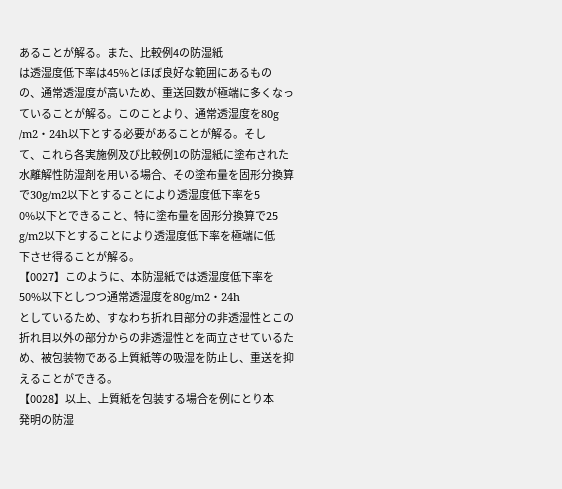あることが解る。また、比較例4の防湿紙
は透湿度低下率は45%とほぼ良好な範囲にあるもの
の、通常透湿度が高いため、重送回数が極端に多くなっ
ていることが解る。このことより、通常透湿度を80g
/m2・24h以下とする必要があることが解る。そし
て、これら各実施例及び比較例1の防湿紙に塗布された
水離解性防湿剤を用いる場合、その塗布量を固形分換算
で30g/m2以下とすることにより透湿度低下率を5
0%以下とできること、特に塗布量を固形分換算で25
g/m2以下とすることにより透湿度低下率を極端に低
下させ得ることが解る。
【0027】このように、本防湿紙では透湿度低下率を
50%以下としつつ通常透湿度を80g/m2・24h
としているため、すなわち折れ目部分の非透湿性とこの
折れ目以外の部分からの非透湿性とを両立させているた
め、被包装物である上質紙等の吸湿を防止し、重送を抑
えることができる。
【0028】以上、上質紙を包装する場合を例にとり本
発明の防湿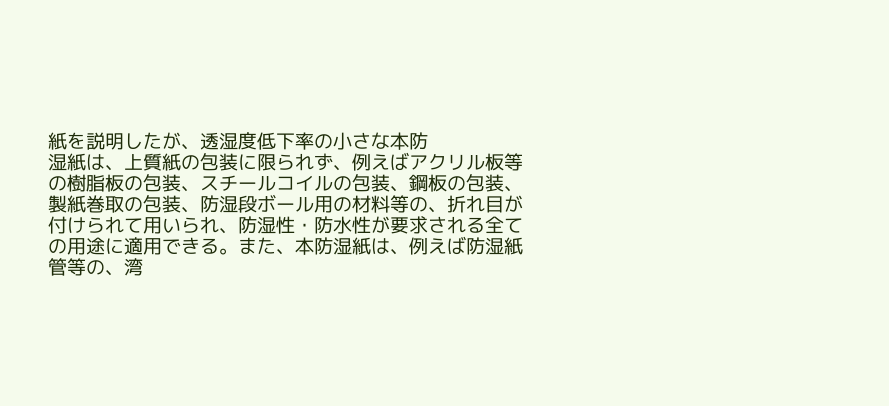紙を説明したが、透湿度低下率の小さな本防
湿紙は、上質紙の包装に限られず、例えばアクリル板等
の樹脂板の包装、スチールコイルの包装、鋼板の包装、
製紙巻取の包装、防湿段ボール用の材料等の、折れ目が
付けられて用いられ、防湿性・防水性が要求される全て
の用途に適用できる。また、本防湿紙は、例えば防湿紙
管等の、湾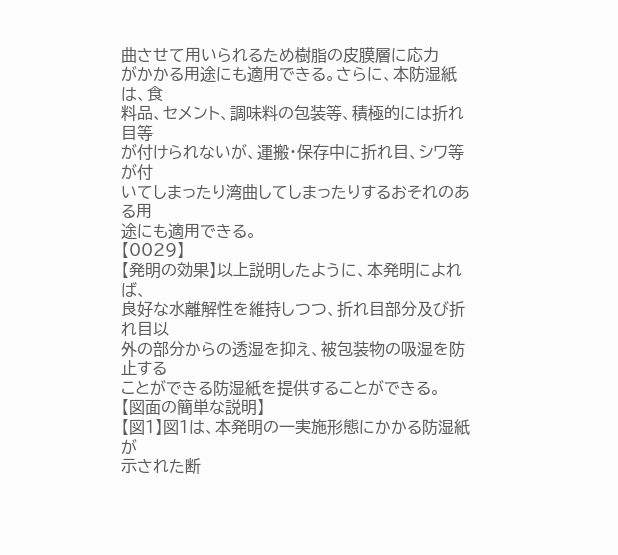曲させて用いられるため樹脂の皮膜層に応力
がかかる用途にも適用できる。さらに、本防湿紙は、食
料品、セメント、調味料の包装等、積極的には折れ目等
が付けられないが、運搬・保存中に折れ目、シワ等が付
いてしまったり湾曲してしまったりするおそれのある用
途にも適用できる。
【0029】
【発明の効果】以上説明したように、本発明によれば、
良好な水離解性を維持しつつ、折れ目部分及び折れ目以
外の部分からの透湿を抑え、被包装物の吸湿を防止する
ことができる防湿紙を提供することができる。
【図面の簡単な説明】
【図1】図1は、本発明の一実施形態にかかる防湿紙が
示された断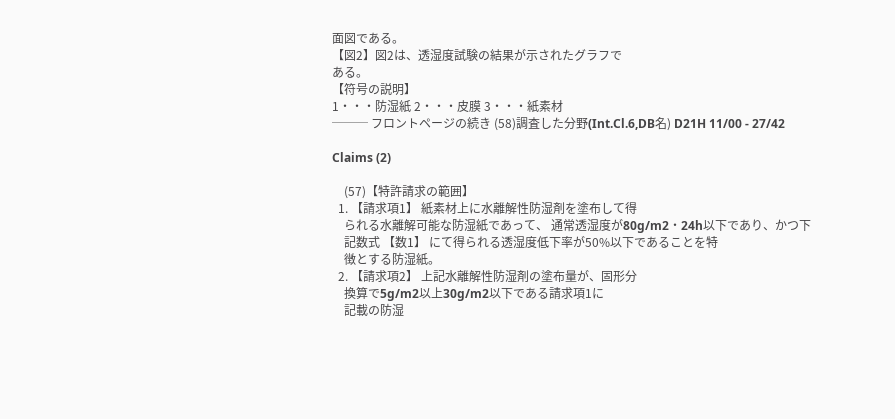面図である。
【図2】図2は、透湿度試験の結果が示されたグラフで
ある。
【符号の説明】
1・・・防湿紙 2・・・皮膜 3・・・紙素材
─── フロントページの続き (58)調査した分野(Int.Cl.6,DB名) D21H 11/00 - 27/42

Claims (2)

    (57)【特許請求の範囲】
  1. 【請求項1】 紙素材上に水離解性防湿剤を塗布して得
    られる水離解可能な防湿紙であって、 通常透湿度が80g/m2・24h以下であり、かつ下
    記数式 【数1】 にて得られる透湿度低下率が50%以下であることを特
    徴とする防湿紙。
  2. 【請求項2】 上記水離解性防湿剤の塗布量が、固形分
    換算で5g/m2以上30g/m2以下である請求項1に
    記載の防湿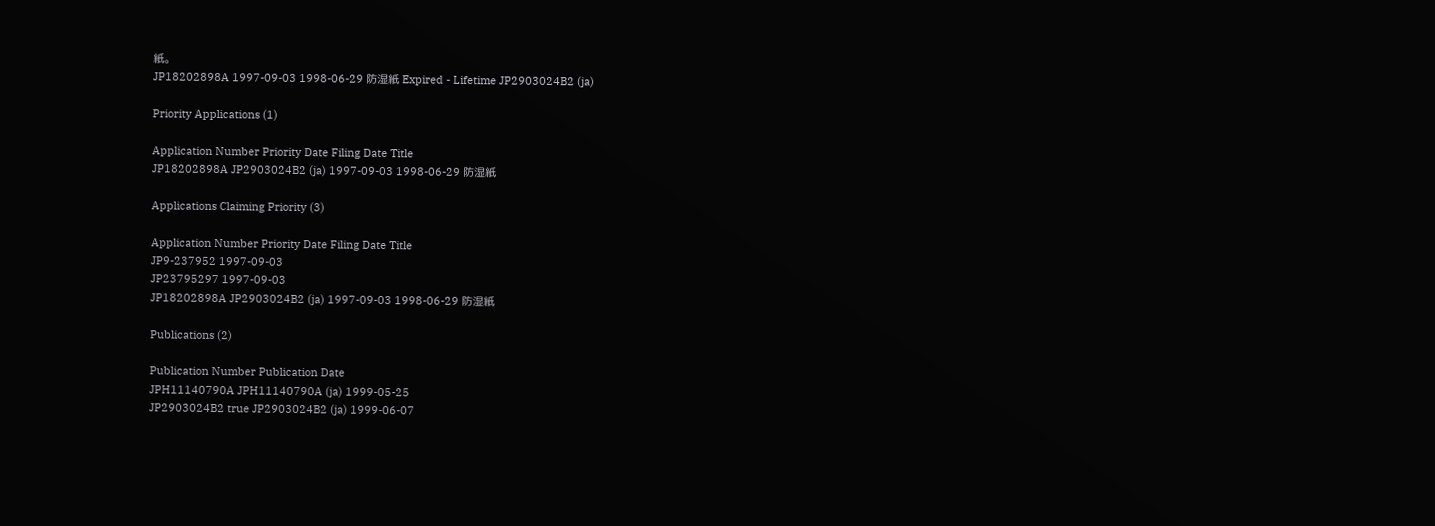紙。
JP18202898A 1997-09-03 1998-06-29 防湿紙 Expired - Lifetime JP2903024B2 (ja)

Priority Applications (1)

Application Number Priority Date Filing Date Title
JP18202898A JP2903024B2 (ja) 1997-09-03 1998-06-29 防湿紙

Applications Claiming Priority (3)

Application Number Priority Date Filing Date Title
JP9-237952 1997-09-03
JP23795297 1997-09-03
JP18202898A JP2903024B2 (ja) 1997-09-03 1998-06-29 防湿紙

Publications (2)

Publication Number Publication Date
JPH11140790A JPH11140790A (ja) 1999-05-25
JP2903024B2 true JP2903024B2 (ja) 1999-06-07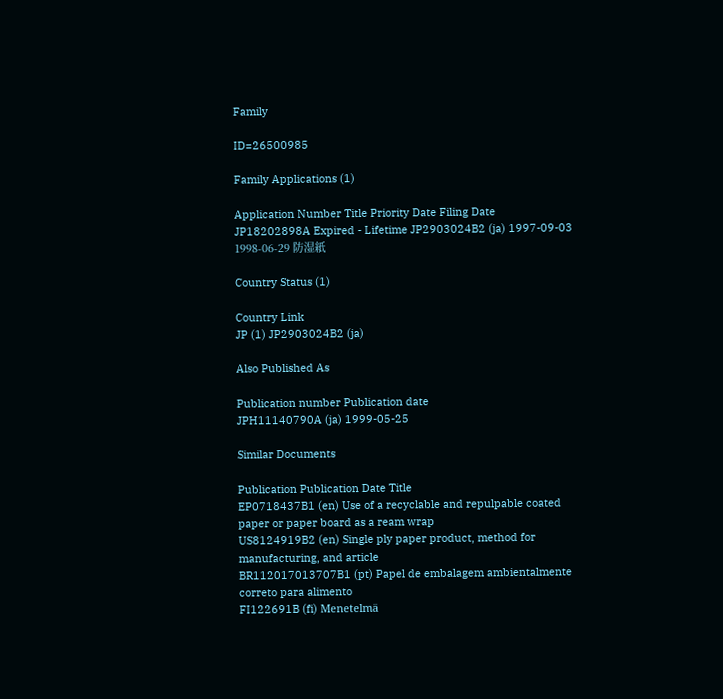Family

ID=26500985

Family Applications (1)

Application Number Title Priority Date Filing Date
JP18202898A Expired - Lifetime JP2903024B2 (ja) 1997-09-03 1998-06-29 防湿紙

Country Status (1)

Country Link
JP (1) JP2903024B2 (ja)

Also Published As

Publication number Publication date
JPH11140790A (ja) 1999-05-25

Similar Documents

Publication Publication Date Title
EP0718437B1 (en) Use of a recyclable and repulpable coated paper or paper board as a ream wrap
US8124919B2 (en) Single ply paper product, method for manufacturing, and article
BR112017013707B1 (pt) Papel de embalagem ambientalmente correto para alimento
FI122691B (fi) Menetelmä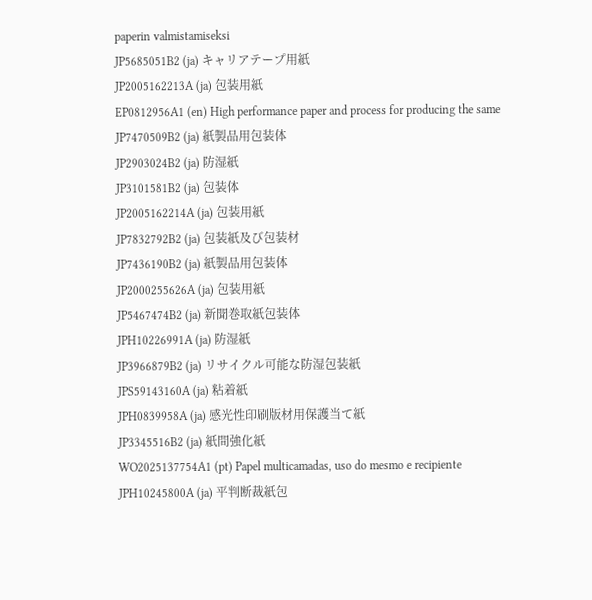paperin valmistamiseksi
JP5685051B2 (ja) キャリアテープ用紙
JP2005162213A (ja) 包装用紙
EP0812956A1 (en) High performance paper and process for producing the same
JP7470509B2 (ja) 紙製品用包装体
JP2903024B2 (ja) 防湿紙
JP3101581B2 (ja) 包装体
JP2005162214A (ja) 包装用紙
JP7832792B2 (ja) 包装紙及び包装材
JP7436190B2 (ja) 紙製品用包装体
JP2000255626A (ja) 包装用紙
JP5467474B2 (ja) 新聞巻取紙包装体
JPH10226991A (ja) 防湿紙
JP3966879B2 (ja) リサイクル可能な防湿包装紙
JPS59143160A (ja) 粘着紙
JPH0839958A (ja) 感光性印刷版材用保護当て紙
JP3345516B2 (ja) 紙間強化紙
WO2025137754A1 (pt) Papel multicamadas, uso do mesmo e recipiente
JPH10245800A (ja) 平判断裁紙包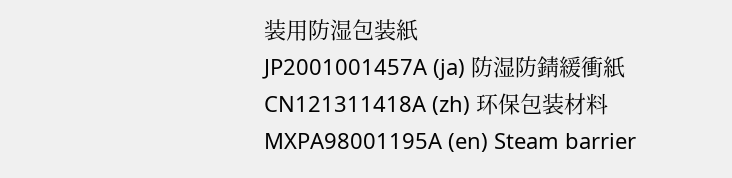装用防湿包装紙
JP2001001457A (ja) 防湿防錆緩衝紙
CN121311418A (zh) 环保包装材料
MXPA98001195A (en) Steam barrier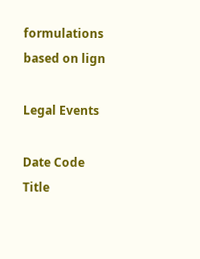formulations based on lign

Legal Events

Date Code Title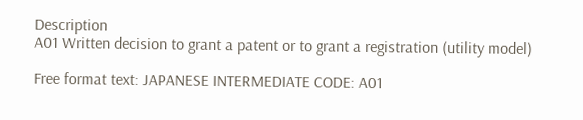Description
A01 Written decision to grant a patent or to grant a registration (utility model)

Free format text: JAPANESE INTERMEDIATE CODE: A01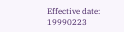Effective date: 19990223